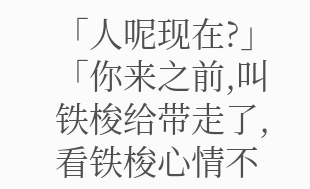「人呢现在?」
「你来之前,叫铁梭给带走了,看铁梭心情不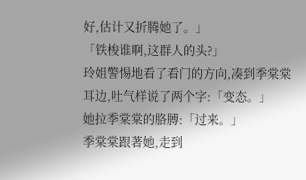好,估计又折腾她了。」
「铁梭谁啊,这群人的头?」
玲姐警惕地看了看门的方向,凑到季棠棠耳边,吐气样说了两个字:「变态。」
她拉季棠棠的胳膊:「过来。」
季棠棠跟著她,走到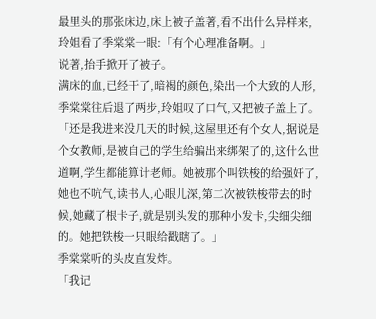最里头的那张床边,床上被子盖著,看不出什么异样来,玲姐看了季棠棠一眼:「有个心理准备啊。」
说著,抬手掀开了被子。
满床的血,已经干了,暗褐的颜色,染出一个大致的人形,季棠棠往后退了两步,玲姐叹了口气,又把被子盖上了。
「还是我进来没几天的时候,这屋里还有个女人,据说是个女教师,是被自己的学生给骗出来绑架了的,这什么世道啊,学生都能算计老师。她被那个叫铁梭的给强奸了,她也不吭气,读书人,心眼儿深,第二次被铁梭带去的时候,她藏了根卡子,就是别头发的那种小发卡,尖细尖细的。她把铁梭一只眼给戳瞎了。」
季棠棠听的头皮直发炸。
「我记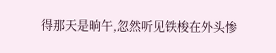得那天是晌午,忽然听见铁梭在外头惨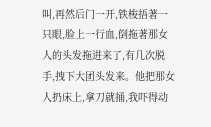叫,再然后门一开,铁梭捂著一只眼,脸上一行血,倒拖著那女人的头发拖进来了,有几次脱手,拽下大团头发来。他把那女人扔床上,拿刀就捅,我吓得动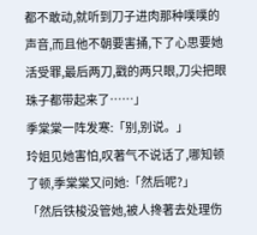都不敢动,就听到刀子进肉那种噗噗的声音,而且他不朝要害捅,下了心思要她活受罪,最后两刀,戳的两只眼,刀尖把眼珠子都带起来了……」
季棠棠一阵发寒:「别,别说。」
玲姐见她害怕,叹著气不说话了,哪知顿了顿,季棠棠又问她:「然后呢?」
「然后铁梭没管她,被人搀著去处理伤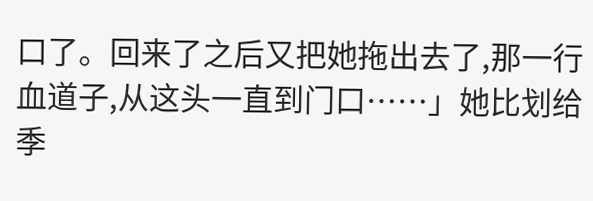口了。回来了之后又把她拖出去了,那一行血道子,从这头一直到门口……」她比划给季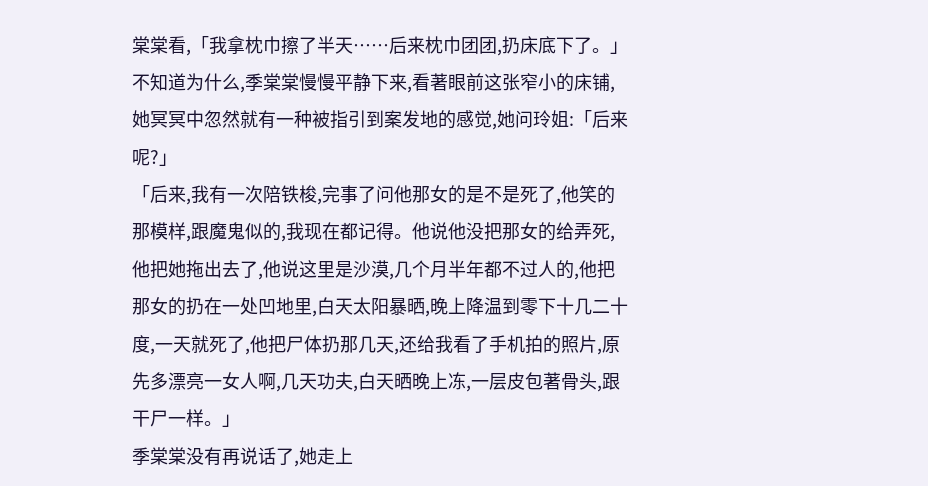棠棠看,「我拿枕巾擦了半天……后来枕巾团团,扔床底下了。」
不知道为什么,季棠棠慢慢平静下来,看著眼前这张窄小的床铺,她冥冥中忽然就有一种被指引到案发地的感觉,她问玲姐:「后来呢?」
「后来,我有一次陪铁梭,完事了问他那女的是不是死了,他笑的那模样,跟魔鬼似的,我现在都记得。他说他没把那女的给弄死,他把她拖出去了,他说这里是沙漠,几个月半年都不过人的,他把那女的扔在一处凹地里,白天太阳暴晒,晚上降温到零下十几二十度,一天就死了,他把尸体扔那几天,还给我看了手机拍的照片,原先多漂亮一女人啊,几天功夫,白天晒晚上冻,一层皮包著骨头,跟干尸一样。」
季棠棠没有再说话了,她走上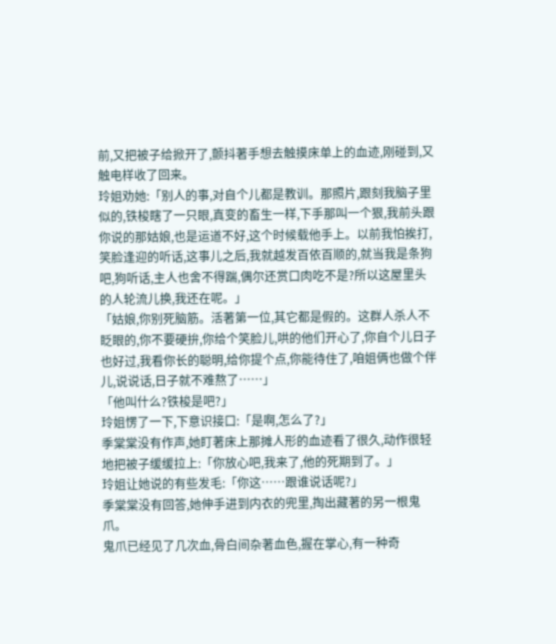前,又把被子给掀开了,颤抖著手想去触摸床单上的血迹,刚碰到,又触电样收了回来。
玲姐劝她:「别人的事,对自个儿都是教训。那照片,跟刻我脑子里似的,铁梭瞎了一只眼,真变的畜生一样,下手那叫一个狠,我前头跟你说的那姑娘,也是运道不好,这个时候载他手上。以前我怕挨打,笑脸逢迎的听话,这事儿之后,我就越发百依百顺的,就当我是条狗吧,狗听话,主人也舍不得踹,偶尔还赏口肉吃不是?所以这屋里头的人轮流儿换,我还在呢。」
「姑娘,你别死脑筋。活著第一位,其它都是假的。这群人杀人不眨眼的,你不要硬拚,你给个笑脸儿,哄的他们开心了,你自个儿日子也好过,我看你长的聪明,给你提个点,你能待住了,咱姐俩也做个伴儿,说说话,日子就不难熬了……」
「他叫什么?铁梭是吧?」
玲姐愣了一下,下意识接口:「是啊,怎么了?」
季棠棠没有作声,她盯著床上那摊人形的血迹看了很久,动作很轻地把被子缓缓拉上:「你放心吧,我来了,他的死期到了。」
玲姐让她说的有些发毛:「你这……跟谁说话呢?」
季棠棠没有回答,她伸手进到内衣的兜里,掏出藏著的另一根鬼爪。
鬼爪已经见了几次血,骨白间杂著血色,握在掌心,有一种奇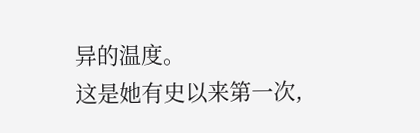异的温度。
这是她有史以来第一次,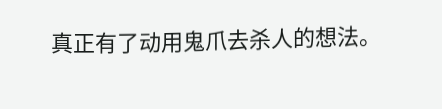真正有了动用鬼爪去杀人的想法。